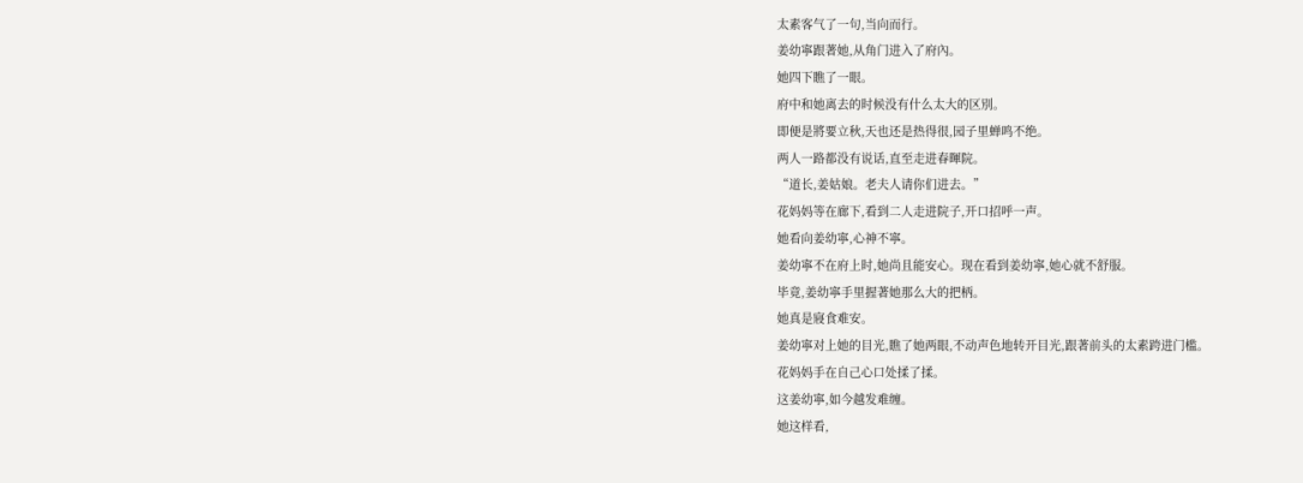太素客气了一句,当向而行。
姜幼寧跟著她,从角门进入了府內。
她四下瞧了一眼。
府中和她离去的时候没有什么太大的区別。
即便是將要立秋,天也还是热得很,园子里蝉鸣不绝。
两人一路都没有说话,直至走进春暉院。
“道长,姜姑娘。老夫人请你们进去。”
花妈妈等在廊下,看到二人走进院子,开口招呼一声。
她看向姜幼寧,心神不寧。
姜幼寧不在府上时,她尚且能安心。现在看到姜幼寧,她心就不舒服。
毕竟,姜幼寧手里握著她那么大的把柄。
她真是寢食难安。
姜幼寧对上她的目光,瞧了她两眼,不动声色地转开目光,跟著前头的太素跨进门槛。
花妈妈手在自己心口处揉了揉。
这姜幼寧,如今越发难缠。
她这样看,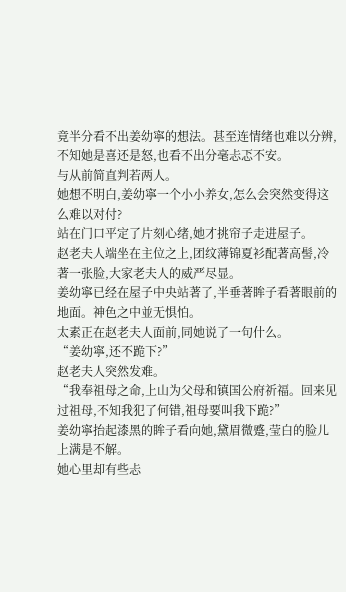竟半分看不出姜幼寧的想法。甚至连情绪也难以分辨,不知她是喜还是怒,也看不出分毫忐忑不安。
与从前简直判若两人。
她想不明白,姜幼寧一个小小养女,怎么会突然变得这么难以对付?
站在门口平定了片刻心绪,她才挑帘子走进屋子。
赵老夫人端坐在主位之上,团纹薄锦夏衫配著高髻,冷著一张脸,大家老夫人的威严尽显。
姜幼寧已经在屋子中央站著了,半垂著眸子看著眼前的地面。神色之中並无惧怕。
太素正在赵老夫人面前,同她说了一句什么。
“姜幼寧,还不跪下?”
赵老夫人突然发难。
“我奉祖母之命,上山为父母和镇国公府祈福。回来见过祖母,不知我犯了何错,祖母要叫我下跪?”
姜幼寧抬起漆黑的眸子看向她,黛眉微蹙,莹白的脸儿上满是不解。
她心里却有些忐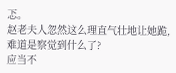忑。
赵老夫人忽然这么理直气壮地让她跪,难道是察觉到什么了?
应当不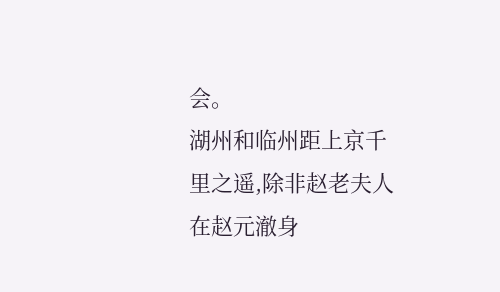会。
湖州和临州距上京千里之遥,除非赵老夫人在赵元澈身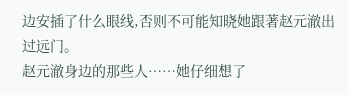边安插了什么眼线,否则不可能知晓她跟著赵元澈出过远门。
赵元澈身边的那些人……她仔细想了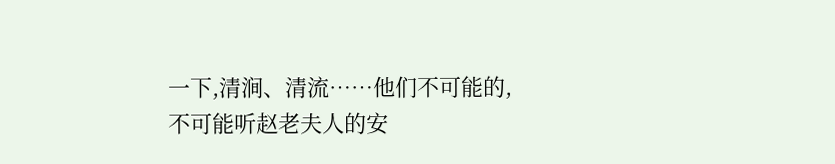一下,清涧、清流……他们不可能的,不可能听赵老夫人的安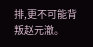排,更不可能背叛赵元澈。